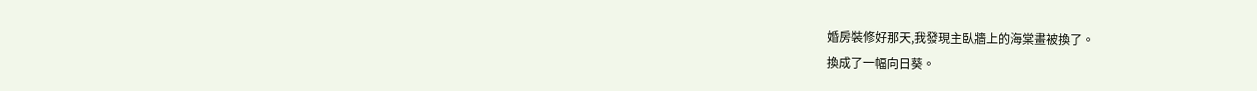婚房裝修好那天,我發現主臥牆上的海棠畫被換了。
換成了一幅向日葵。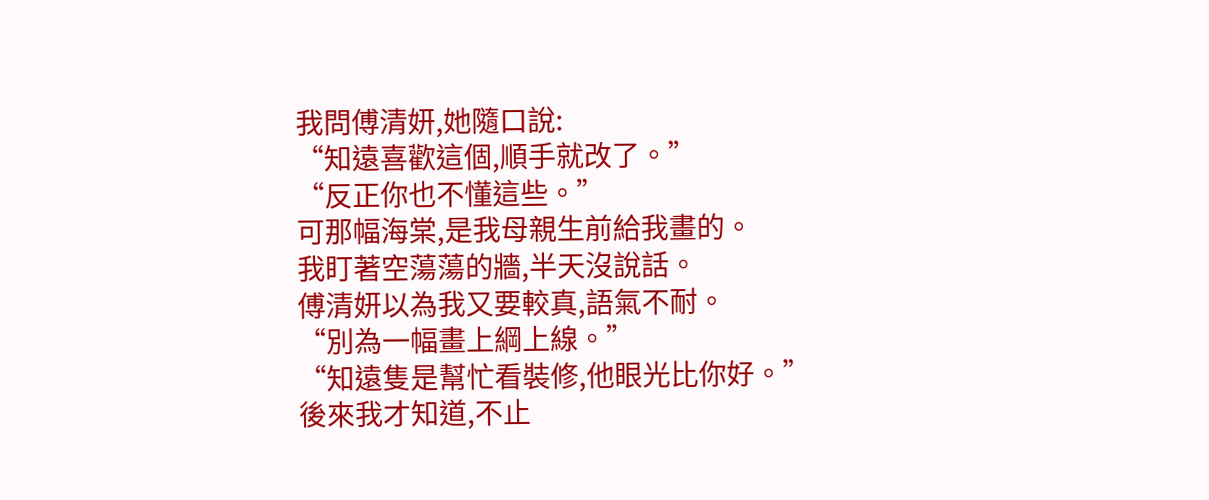我問傅清妍,她隨口說:
“知遠喜歡這個,順手就改了。”
“反正你也不懂這些。”
可那幅海棠,是我母親生前給我畫的。
我盯著空蕩蕩的牆,半天沒說話。
傅清妍以為我又要較真,語氣不耐。
“別為一幅畫上綱上線。”
“知遠隻是幫忙看裝修,他眼光比你好。”
後來我才知道,不止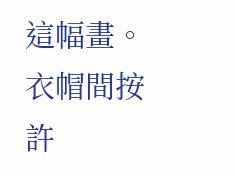這幅畫。
衣帽間按許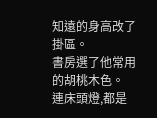知遠的身高改了掛區。
書房選了他常用的胡桃木色。
連床頭燈,都是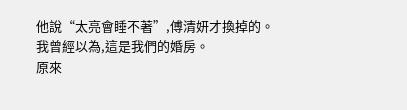他說“太亮會睡不著”,傅清妍才換掉的。
我曾經以為,這是我們的婚房。
原來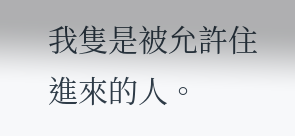我隻是被允許住進來的人。